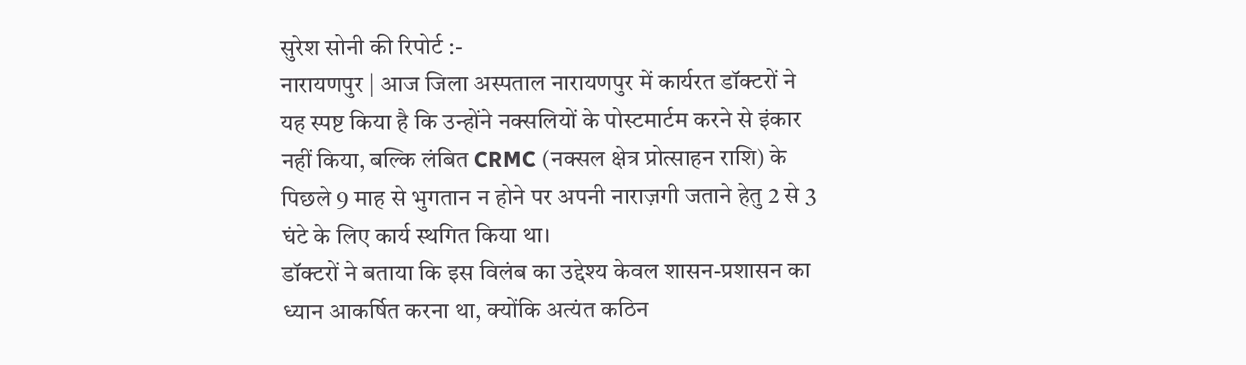सुरेश सोनी की रिपोर्ट :-
नारायणपुर | आज जिला अस्पताल नारायणपुर में कार्यरत डॉक्टरों ने यह स्पष्ट किया है कि उन्होंने नक्सलियों के पोस्टमार्टम करने से इंकार नहीं किया, बल्कि लंबित CRMC (नक्सल क्षेत्र प्रोत्साहन राशि) के पिछले 9 माह से भुगतान न होने पर अपनी नाराज़गी जताने हेतु 2 से 3 घंटे के लिए कार्य स्थगित किया था।
डॉक्टरों ने बताया कि इस विलंब का उद्देश्य केवल शासन-प्रशासन का ध्यान आकर्षित करना था, क्योंकि अत्यंत कठिन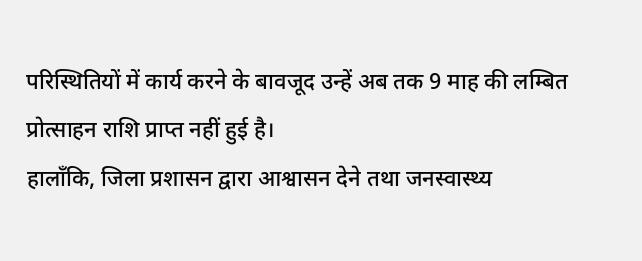परिस्थितियों में कार्य करने के बावजूद उन्हें अब तक 9 माह की लम्बित प्रोत्साहन राशि प्राप्त नहीं हुई है।
हालाँकि, जिला प्रशासन द्वारा आश्वासन देने तथा जनस्वास्थ्य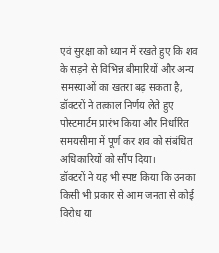एवं सुरक्षा को ध्यान में रखते हुए कि शव के सड़ने से विभिन्न बीमारियों और अन्य समस्याओं का खतरा बढ़ सकता है, डॉक्टरों ने तत्काल निर्णय लेते हुए पोस्टमार्टम प्रारंभ किया और निर्धारित समयसीमा में पूर्ण कर शव को संबंधित अधिकारियों को सौंप दिया।
डॉक्टरों ने यह भी स्पष्ट किया कि उनका किसी भी प्रकार से आम जनता से कोई विरोध या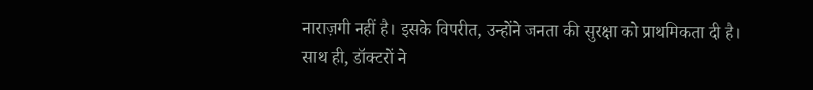नाराज़गी नहीं है। इसके विपरीत, उन्होंने जनता की सुरक्षा को प्राथमिकता दी है।
साथ ही, डॉक्टरों ने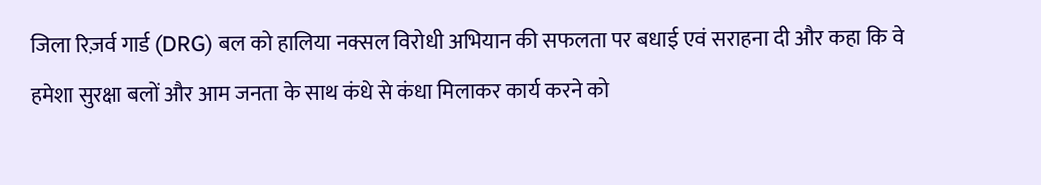जिला रिज़र्व गार्ड (DRG) बल को हालिया नक्सल विरोधी अभियान की सफलता पर बधाई एवं सराहना दी और कहा कि वे हमेशा सुरक्षा बलों और आम जनता के साथ कंधे से कंधा मिलाकर कार्य करने को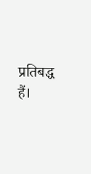प्रतिबद्ध हैं।